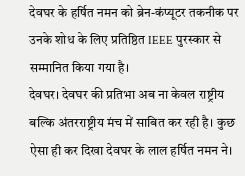देवघर के हर्षित नमन को ब्रेन-कंप्यूटर तकनीक पर उनके शोध के लिए प्रतिष्ठित IEEE पुरस्कार से सम्मानित किया गया है।
देवघर। देवघर की प्रतिभा अब ना केवल राष्ट्रीय बल्कि अंतरराष्ट्रीय मंच में साबित कर रही है। कुछ ऐसा ही कर दिखा देवघर के लाल हर्षित नमन ने।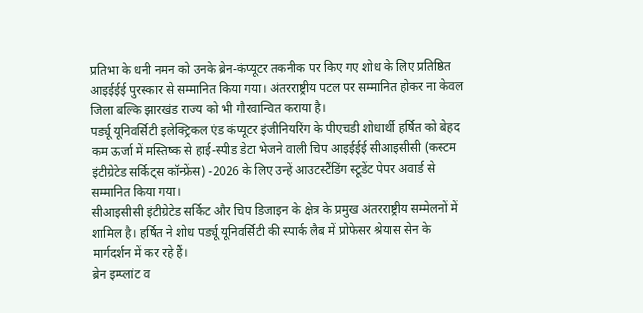प्रतिभा के धनी नमन को उनके ब्रेन-कंप्यूटर तकनीक पर किए गए शोध के लिए प्रतिष्ठित आइईईई पुरस्कार से सम्मानित किया गया। अंतरराष्ट्रीय पटल पर सम्मानित होकर ना केवल जिला बल्कि झारखंड राज्य को भी गौरवान्वित कराया है।
पर्ड्यू यूनिवर्सिटी इलेक्ट्रिकल एंड कंप्यूटर इंजीनियरिंग के पीएचडी शोधार्थी हर्षित को बेहद कम ऊर्जा में मस्तिष्क से हाई-स्पीड डेटा भेजने वाली चिप आइईईई सीआइसीसी (कस्टम इंटीग्रेटेड सर्किट्स कॉन्फ्रेंस) -2026 के लिए उन्हें आउटस्टैंडिंग स्टूडेंट पेपर अवार्ड से सम्मानित किया गया।
सीआइसीसी इंटीग्रेटेड सर्किट और चिप डिजाइन के क्षेत्र के प्रमुख अंतरराष्ट्रीय सम्मेलनों में शामिल है। हर्षित ने शोध पर्ड्यू यूनिवर्सिटी की स्पार्क लैब में प्रोफेसर श्रेयास सेन के मार्गदर्शन में कर रहे हैं।
ब्रेन इम्प्लांट व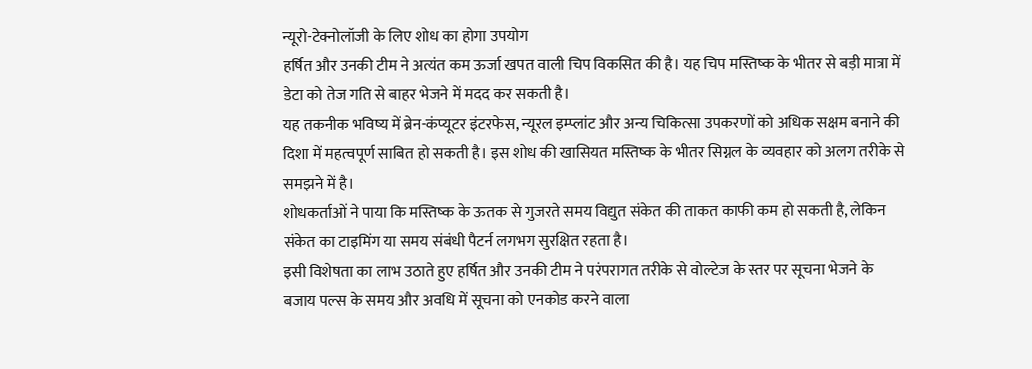न्यूरो-टेक्नोलॉजी के लिए शोध का होगा उपयोग
हर्षित और उनकी टीम ने अत्यंत कम ऊर्जा खपत वाली चिप विकसित की है। यह चिप मस्तिष्क के भीतर से बड़ी मात्रा में डेटा को तेज गति से बाहर भेजने में मदद कर सकती है।
यह तकनीक भविष्य में ब्रेन-कंप्यूटर इंटरफेस, न्यूरल इम्प्लांट और अन्य चिकित्सा उपकरणों को अधिक सक्षम बनाने की दिशा में महत्वपूर्ण साबित हो सकती है। इस शोध की खासियत मस्तिष्क के भीतर सिग्नल के व्यवहार को अलग तरीके से समझने में है।
शोधकर्ताओं ने पाया कि मस्तिष्क के ऊतक से गुजरते समय विद्युत संकेत की ताकत काफी कम हो सकती है, लेकिन संकेत का टाइमिंग या समय संबंधी पैटर्न लगभग सुरक्षित रहता है।
इसी विशेषता का लाभ उठाते हुए हर्षित और उनकी टीम ने परंपरागत तरीके से वोल्टेज के स्तर पर सूचना भेजने के बजाय पल्स के समय और अवधि में सूचना को एनकोड करने वाला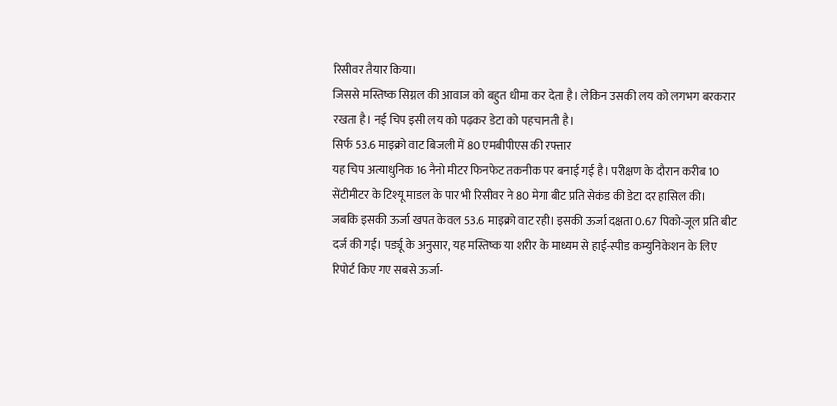रिसीवर तैयार किया।
जिससे मस्तिष्क सिग्नल की आवाज को बहुत धीमा कर देता है। लेकिन उसकी लय को लगभग बरकरार रखता है। नई चिप इसी लय को पढ़कर डेटा को पहचानती है।
सिर्फ 53.6 माइक्रो वाट बिजली में 80 एमबीपीएस की रफ्तार
यह चिप अत्याधुनिक 16 नैनो मीटर फिनफेट तकनीक पर बनाई गई है। परीक्षण के दौरान करीब 10 सेंटीमीटर के टिश्यू माडल के पार भी रिसीवर ने 80 मेगा बीट प्रति सेकंड की डेटा दर हासिल की।
जबकि इसकी ऊर्जा खपत केवल 53.6 माइक्रो वाट रही। इसकी ऊर्जा दक्षता 0.67 पिको-जूल प्रति बीट दर्ज की गई। पर्ड्यू के अनुसार, यह मस्तिष्क या शरीर के माध्यम से हाई-स्पीड कम्युनिकेशन के लिए रिपोर्ट किए गए सबसे ऊर्जा-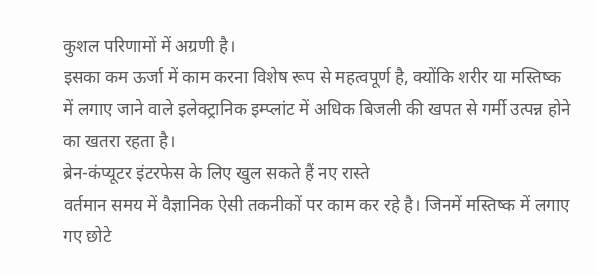कुशल परिणामों में अग्रणी है।
इसका कम ऊर्जा में काम करना विशेष रूप से महत्वपूर्ण है, क्योंकि शरीर या मस्तिष्क में लगाए जाने वाले इलेक्ट्रानिक इम्प्लांट में अधिक बिजली की खपत से गर्मी उत्पन्न होने का खतरा रहता है।
ब्रेन-कंप्यूटर इंटरफेस के लिए खुल सकते हैं नए रास्ते
वर्तमान समय में वैज्ञानिक ऐसी तकनीकों पर काम कर रहे है। जिनमें मस्तिष्क में लगाए गए छोटे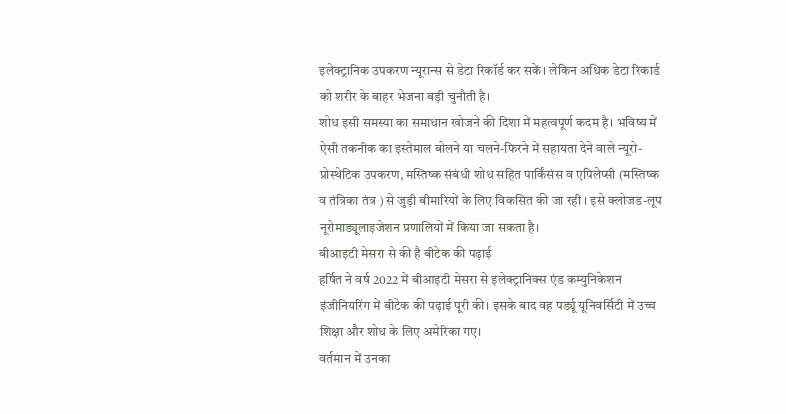इलेक्ट्रानिक उपकरण न्यूरान्स से डेटा रिकॉर्ड कर सकें। लेकिन अधिक डेटा रिकार्ड को शरीर के बाहर भेजना बड़ी चुनौती है।
शोध इसी समस्या का समाधान खोजने की दिशा में महत्वपूर्ण कदम है। भविष्य में ऐसी तकनीक का इस्तेमाल बोलने या चलने-फिरने में सहायता देने वाले न्यूरो-प्रोस्थेटिक उपकरण, मस्तिष्क संबंधी शोध सहित पार्किंसंस व एपिलेप्सी (मस्तिष्क व तंत्रिका तंत्र ) से जुड़ी बीमारियों के लिए विकसित की जा रही । इसे क्लोजड-लूप नूरोमाड्यूलाइजेशन प्रणालियों में किया जा सकता है।
बीआइटी मेसरा से की है बीटेक की पढ़ाई
हर्षित ने वर्ष 2022 में बीआइटी मेसरा से इलेक्ट्रानिक्स एंड कम्युनिकेशन इंजीनियरिंग में बीटेक की पढ़ाई पूरी की। इसके बाद वह पर्ड्यू यूनिवर्सिटी में उच्च शिक्षा और शोध के लिए अमेरिका गए।
वर्तमान में उनका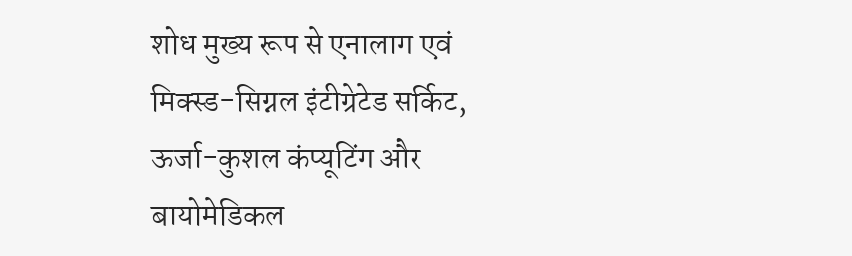शोध मुख्य रूप से एनालाग एवं मिक्स्ड-सिग्नल इंटीग्रेटेड सर्किट, ऊर्जा-कुशल कंप्यूटिंग और बायोमेडिकल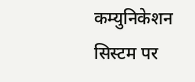कम्युनिकेशन सिस्टम पर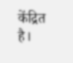केंद्रित है।